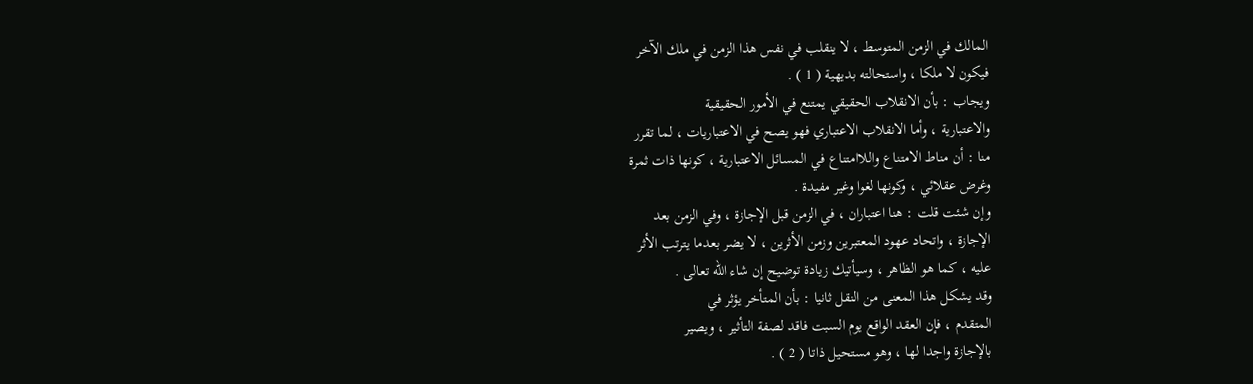المالك في الزمن المتوسط ، لا ينقلب في نفس هذا الزمن في ملك الآخر
فيكون لا ملكا ، واستحالته بديهية ( 1 ) .
ويجاب : بأن الانقلاب الحقيقي يمتنع في الأمور الحقيقية
والاعتبارية ، وأما الانقلاب الاعتباري فهو يصح في الاعتباريات ، لما تقرر
منا : أن مناط الامتناع واللاامتناع في المسائل الاعتبارية ، كونها ذات ثمرة
وغرض عقلائي ، وكونها لغوا وغير مفيدة .
وإن شئت قلت : هنا اعتباران ، في الزمن قبل الإجازة ، وفي الزمن بعد
الإجازة ، واتحاد عهود المعتبرين وزمن الأثرين ، لا يضر بعدما يترتب الأثر
عليه ، كما هو الظاهر ، وسيأتيك زيادة توضيح إن شاء الله تعالى .
وقد يشكل هذا المعنى من النقل ثانيا : بأن المتأخر يؤثر في
المتقدم ، فإن العقد الواقع يوم السبت فاقد لصفة التأثير ، ويصير
بالإجازة واجدا لها ، وهو مستحيل ذاتا ( 2 ) .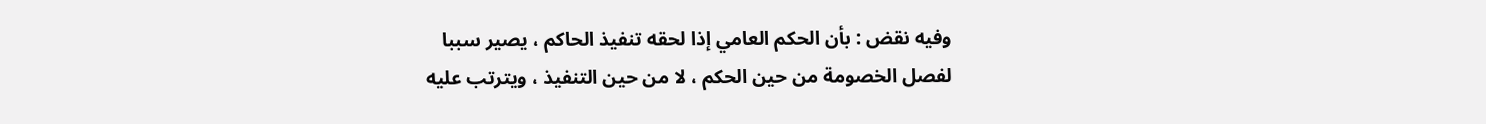وفيه نقض : بأن الحكم العامي إذا لحقه تنفيذ الحاكم ، يصير سببا
لفصل الخصومة من حين الحكم ، لا من حين التنفيذ ، ويترتب عليه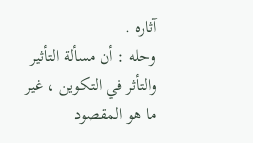آثاره .
وحله : أن مسألة التأثير والتأثر في التكوين ، غير ما هو المقصود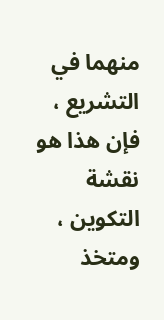منهما في التشريع ، فإن هذا هو نقشة التكوين ، ومتخذ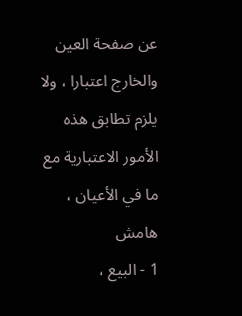عن صفحة العين
والخارج اعتبارا ، ولا يلزم تطابق هذه الأمور الاعتبارية مع ما في الأعيان ،
هامش
1 - البيع ،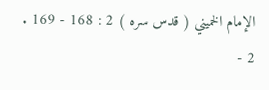الإمام الخميني ( قدس سره ) 2 : 168 - 169 .
2 -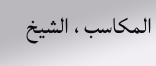المكاسب ، الشيخ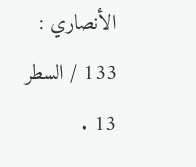الأنصاري : 133 / السطر 13 .